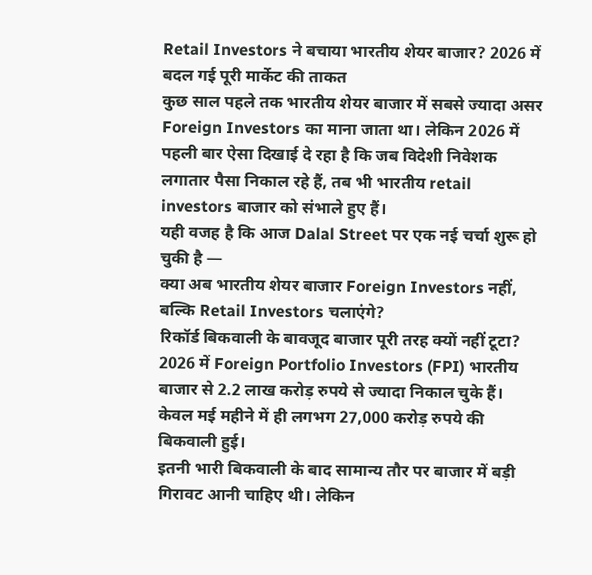Retail Investors ने बचाया भारतीय शेयर बाजार? 2026 में बदल गई पूरी मार्केट की ताकत
कुछ साल पहले तक भारतीय शेयर बाजार में सबसे ज्यादा असर Foreign Investors का माना जाता था। लेकिन 2026 में पहली बार ऐसा दिखाई दे रहा है कि जब विदेशी निवेशक लगातार पैसा निकाल रहे हैं, तब भी भारतीय retail investors बाजार को संभाले हुए हैं।
यही वजह है कि आज Dalal Street पर एक नई चर्चा शुरू हो चुकी है —
क्या अब भारतीय शेयर बाजार Foreign Investors नहीं, बल्कि Retail Investors चलाएंगे?
रिकॉर्ड बिकवाली के बावजूद बाजार पूरी तरह क्यों नहीं टूटा?
2026 में Foreign Portfolio Investors (FPI) भारतीय बाजार से 2.2 लाख करोड़ रुपये से ज्यादा निकाल चुके हैं। केवल मई महीने में ही लगभग 27,000 करोड़ रुपये की बिकवाली हुई।
इतनी भारी बिकवाली के बाद सामान्य तौर पर बाजार में बड़ी गिरावट आनी चाहिए थी। लेकिन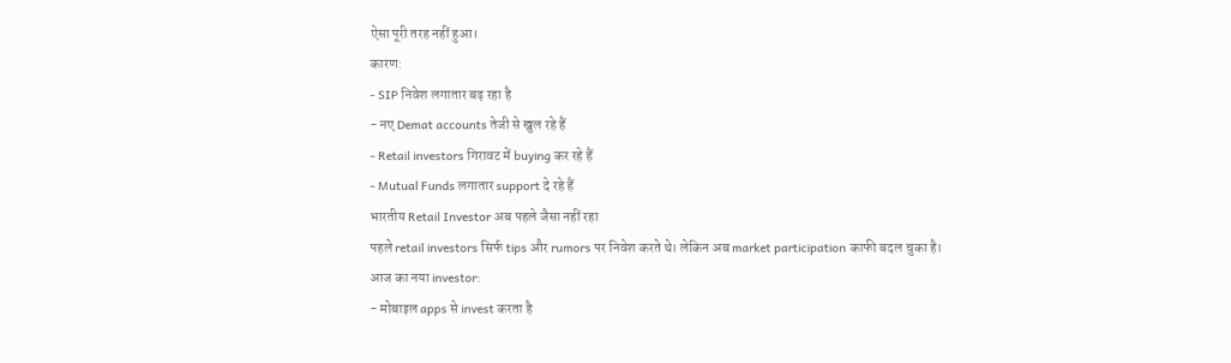ऐसा पूरी तरह नहीं हुआ।
कारण:
- SIP निवेश लगातार बढ़ रहा है
- नए Demat accounts तेजी से खुल रहे हैं
- Retail investors गिरावट में buying कर रहे हैं
- Mutual Funds लगातार support दे रहे हैं
भारतीय Retail Investor अब पहले जैसा नहीं रहा
पहले retail investors सिर्फ tips और rumors पर निवेश करते थे। लेकिन अब market participation काफी बदल चुका है।
आज का नया investor:
- मोबाइल apps से invest करता है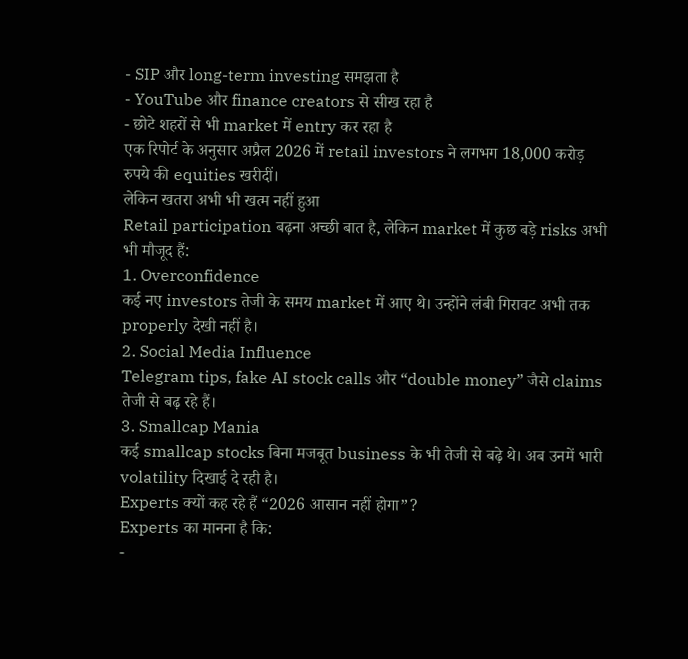- SIP और long-term investing समझता है
- YouTube और finance creators से सीख रहा है
- छोटे शहरों से भी market में entry कर रहा है
एक रिपोर्ट के अनुसार अप्रैल 2026 में retail investors ने लगभग 18,000 करोड़ रुपये की equities खरीदीं।
लेकिन खतरा अभी भी खत्म नहीं हुआ
Retail participation बढ़ना अच्छी बात है, लेकिन market में कुछ बड़े risks अभी भी मौजूद हैं:
1. Overconfidence
कई नए investors तेजी के समय market में आए थे। उन्होंने लंबी गिरावट अभी तक properly देखी नहीं है।
2. Social Media Influence
Telegram tips, fake AI stock calls और “double money” जैसे claims तेजी से बढ़ रहे हैं।
3. Smallcap Mania
कई smallcap stocks बिना मजबूत business के भी तेजी से बढ़े थे। अब उनमें भारी volatility दिखाई दे रही है।
Experts क्यों कह रहे हैं “2026 आसान नहीं होगा”?
Experts का मानना है कि:
-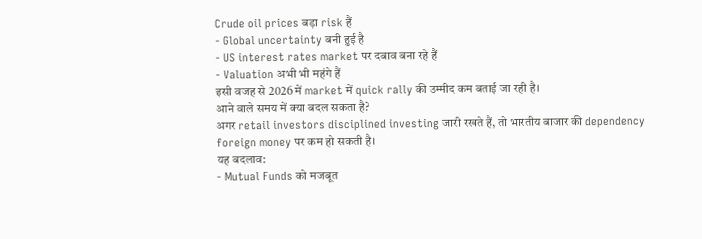Crude oil prices बड़ा risk हैं
- Global uncertainty बनी हुई है
- US interest rates market पर दबाव बना रहे हैं
- Valuation अभी भी महंगे हैं
इसी वजह से 2026 में market में quick rally की उम्मीद कम बताई जा रही है।
आने वाले समय में क्या बदल सकता है?
अगर retail investors disciplined investing जारी रखते हैं, तो भारतीय बाजार की dependency foreign money पर कम हो सकती है।
यह बदलाव:
- Mutual Funds को मजबूत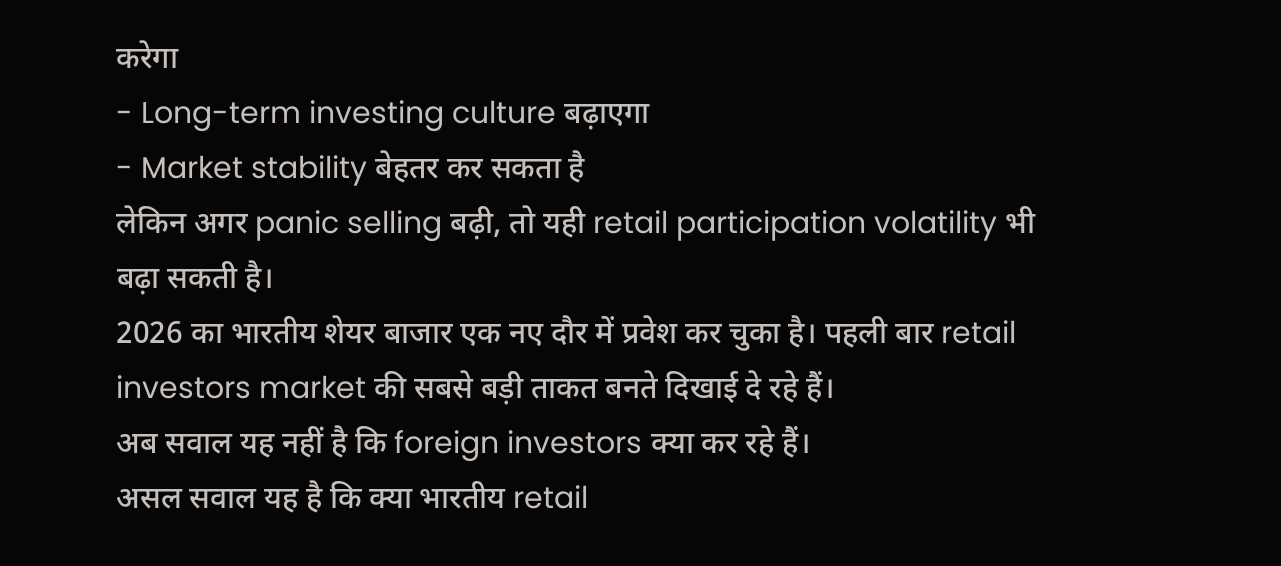करेगा
- Long-term investing culture बढ़ाएगा
- Market stability बेहतर कर सकता है
लेकिन अगर panic selling बढ़ी, तो यही retail participation volatility भी बढ़ा सकती है।
2026 का भारतीय शेयर बाजार एक नए दौर में प्रवेश कर चुका है। पहली बार retail investors market की सबसे बड़ी ताकत बनते दिखाई दे रहे हैं।
अब सवाल यह नहीं है कि foreign investors क्या कर रहे हैं।
असल सवाल यह है कि क्या भारतीय retail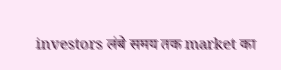investors लंबे समय तक market का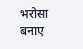भरोसा बनाए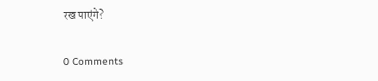रख पाएंगे?

0 Comments